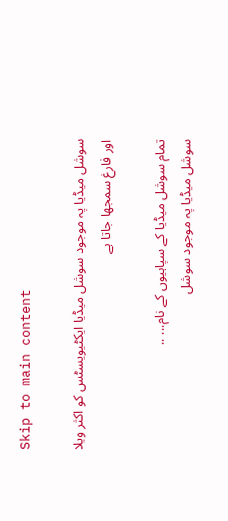Skip to main content

سوشل میڈیا پہ موجود سوشل میڈیا ایکٹیویسٹس کو اکثر ویلا اور فارغ سمجھا جاتا ہے

تمام سوشل میڈیا کے سپاہیوں کے نام... ..
سوشل میڈیا پہ موجود سوشل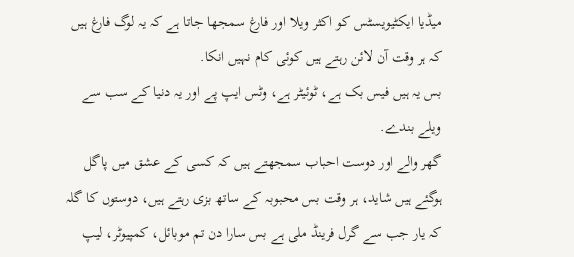میڈیا ایکٹیویسٹس کو اکثر ویلا اور فارغ سمجھا جاتا ہے کہ یہ لوگ فارغ ہیں کہ ہر وقت آن لائن رہتے ہیں کوئی کام نہیں انکا.
بس یہ ہیں فیس بک ہے، ٹوئیٹر ہے، وٹس ایپ پے اور یہ دنیا کے سب سے ویلے بندے.
گھر والے اور دوست احباب سمجھتے ہیں کہ کسی کے عشق میں پاگل ہوگئے ہیں شاید، ہر وقت بس محبوبہ کے ساتھ بزی رہتے ہیں، دوستوں کا گلہ کہ یار جب سے گرل فرینڈ ملی ہے بس سارا دن تم موبائل، کمپیوٹر، لیپ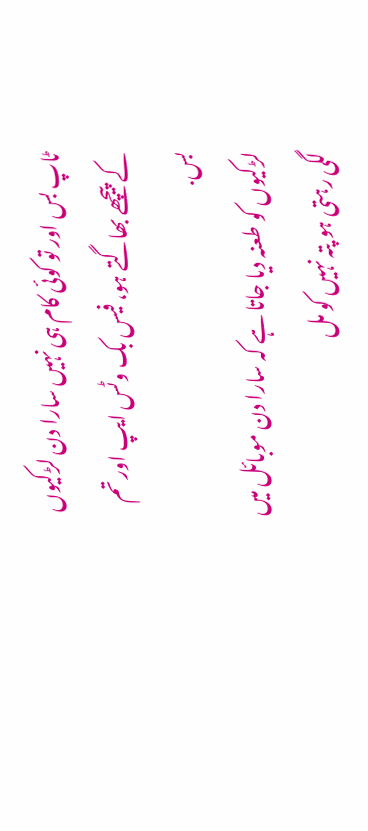ٹاپ بس اور تو کوئی کام ہی نہیں سارا دن لڑکیوں کے پیچھے بھاگتے ہو، فیس بک وٹس ایپ اور تم بس.
لڑکیوں کو طعنہ دیا جاتا ہے کہ سارا دن موبائل میں لگی رہتی ہو پتہ نہیں کو مل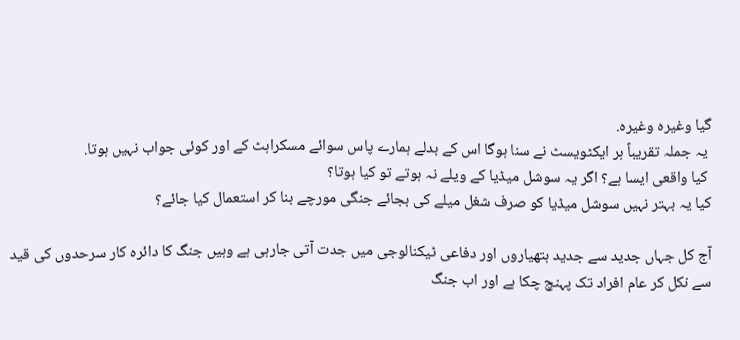گیا وغیرہ وغیرہ.
 یہ جملہ تقریباً ہر ایکٹویسٹ نے سنا ہوگا اس کے بدلے ہمارے پاس سوائے مسکراہٹ کے اور کوئی جواب نہیں ہوتا.
 کیا واقعی ایسا ہے؟ اگر یہ سوشل میڈیا کے ویلے نہ ہوتے تو کیا ہوتا؟
کیا یہ بہتر نہیں سوشل میڈیا کو صرف شغل میلے کی بجائے جنگی مورچے بنا کر استعمال کیا جائے؟

آج کل جہاں جدید سے جدید ہتھیاروں اور دفاعی ٹیکنالوجی میں جدت آتی جارہی ہے وہیں جنگ کا دائرہ کار سرحدوں کی قید سے نکل کر عام افراد تک پہنچ چکا ہے اور اب جنگ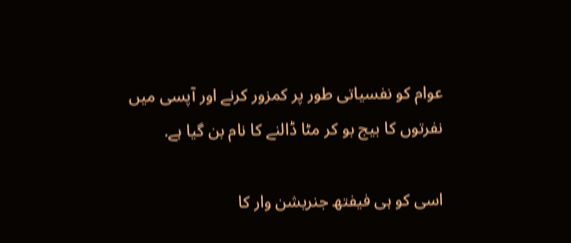عوام کو نفسیاتی طور پر کمزور کرنے اور آپسی میں نفرتوں کا بیج بو کر مٹا ڈالنے کا نام بن گیا ہے.

اسی کو ہی فیفتھ جنریشن وار کا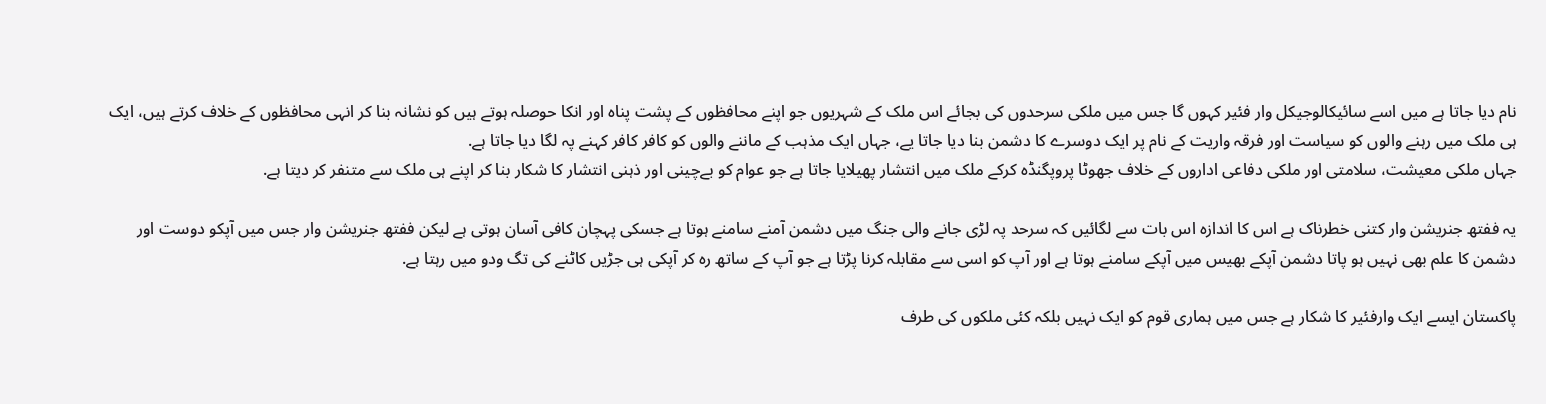نام دیا جاتا ہے میں اسے سائیکالوجیکل وار فئیر کہوں گا جس میں ملکی سرحدوں کی بجائے اس ملک کے شہریوں جو اپنے محافظوں کے پشت پناہ اور انکا حوصلہ ہوتے ہیں کو نشانہ بنا کر انہی محافظوں کے خلاف کرتے ہیں، ایک ہی ملک میں رہنے والوں کو سیاست اور فرقہ واریت کے نام پر ایک دوسرے کا دشمن بنا دیا جاتا یے، جہاں ایک مذہب کے ماننے والوں کو کافر کافر کہنے پہ لگا دیا جاتا ہے.
جہاں ملکی معیشت، سلامتی اور ملکی دفاعی اداروں کے خلاف جھوٹا پروپگنڈہ کرکے ملک میں انتشار پھیلایا جاتا ہے جو عوام کو بےچینی اور ذہنی انتشار کا شکار بنا کر اپنے ہی ملک سے متنفر کر دیتا ہے.

یہ ففتھ جنریشن وار کتنی خطرناک ہے اس کا اندازہ اس بات سے لگائیں کہ سرحد پہ لڑی جانے والی جنگ میں دشمن آمنے سامنے ہوتا ہے جسکی پہچان کافی آسان ہوتی ہے لیکن ففتھ جنریشن وار جس میں آپکو دوست اور دشمن کا علم بھی نہیں ہو پاتا دشمن آپکے بھیس میں آپکے سامنے ہوتا ہے اور آپ کو اسی سے مقابلہ کرنا پڑتا ہے جو آپ کے ساتھ رہ کر آپکی ہی جڑیں کاٹنے کی تگ ودو میں رہتا ہے.

پاکستان ایسے ایک وارفئیر کا شکار ہے جس میں ہماری قوم کو ایک نہیں بلکہ کئی ملکوں کی طرف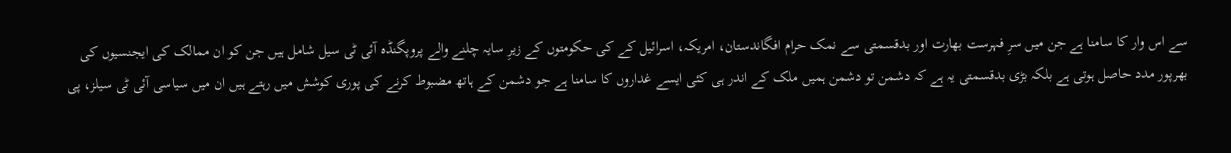سے اس وار کا سامنا ہے جن میں سرِ فہرست بھارت اور بدقسمتی سے نمک حرام افگاندستان، امریکہ، اسرائیل کے کی حکومتوں کے زیرِ سایہ چلنے والے پروپگنڈہ آئی ٹی سیل شامل ہیں جن کو ان ممالک کی ایجنسیوں کی بھرپور مدد حاصل ہوتی ہے بلکہ بڑی بدقسمتی یہ ہے کہ دشمن تو دشمن ہمیں ملک کے اندر ہی کئی ایسے غداروں کا سامنا ہے جو دشمن کے ہاتھ مضبوط کرنے کی پوری کوشش میں رہتے ہیں ان میں سیاسی آئی ٹی سیلز، پی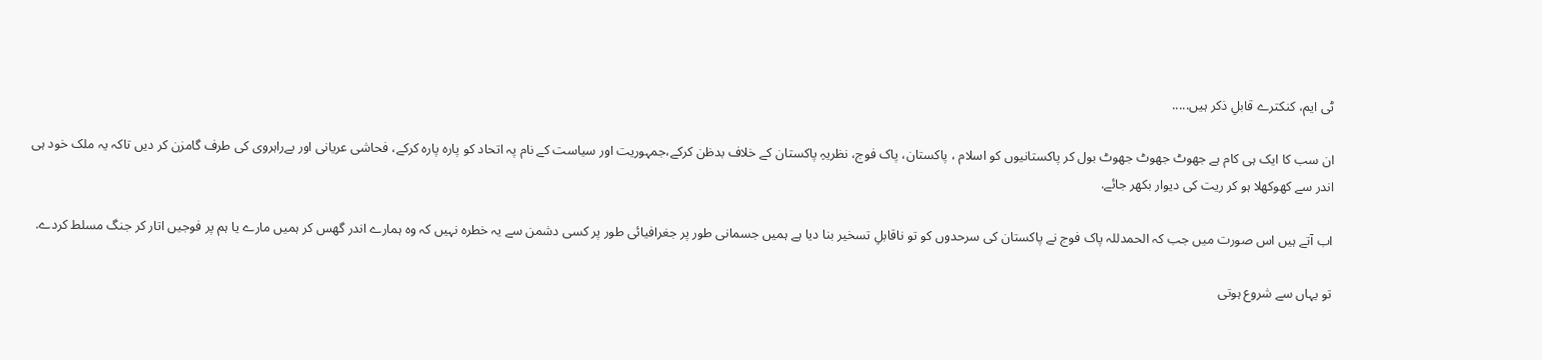ٹی ایم، کنکترے قابلِ ذکر ہیں.....

ان سب کا ایک ہی کام ہے جھوٹ جھوٹ جھوٹ بول کر پاکستانیوں کو اسلام ، پاکستان، پاک فوج، نظریہِ پاکستان کے خلاف بدظن کرکے،جمہوریت اور سیاست کے نام پہ اتحاد کو پارہ پارہ کرکے، فحاشی عریانی اور بےراہروی کی طرف گامزن کر دیں تاکہ یہ ملک خود ہی اندر سے کھوکھلا ہو کر ریت کی دیوار بکھر جائے.

اب آتے ہیں اس صورت میں جب کہ الحمدللہ پاک فوج نے پاکستان کی سرحدوں کو تو ناقابلِ تسخیر بنا دیا ہے ہمیں جسمانی طور پر جغرافیائی طور پر کسی دشمن سے یہ خطرہ نہیں کہ وہ ہمارے اندر گھس کر ہمیں مارے یا ہم پر فوجیں اتار کر جنگ مسلط کردے.

تو یہاں سے شروع ہوتی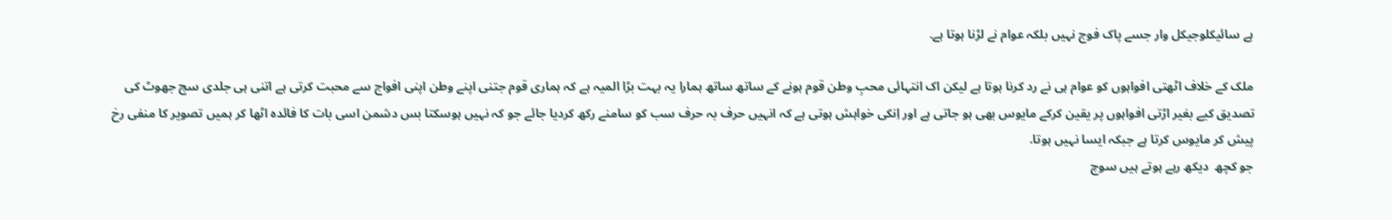ہے سائیکلوجیکل وار جسے پاک فوج نہیں بلکہ عوام نے لڑنا ہوتا ہے.

ملک کے خلاف اٹھتی افواہوں کو عوام ہی نے رد کرنا ہوتا ہے لیکن اک انتہائی محبِ وطن قوم ہونے کے ساتھ ساتھ ہمارا یہ بہت بڑا المیہ ہے کہ ہماری قوم جتنی اپنے وطن اپنی افواج سے محبت کرتی ہے اتنی ہی جلدی سچ جھوٹ کی تصدیق کیے بغیر اڑتی افواہوں پر یقین کرکے مایوس بھی ہو جاتی ہے اور اِنکی خواہش ہوتی ہے کہ انہیں حرف بہ حرف سب کو سامنے رکھ کردیا جائے جو کہ نہیں ہوسکتا بس دشمن اسی بات کا فائدہ اٹھا کر ہمیں تصویر کا منفی رخ پیش کر مایوس کرتا ہے جبکہ ایسا نہیں ہوتا.
جو کچھ  دیکھ رہے ہوتے ہیں سوچ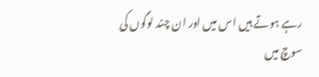رہے ہوتے ہیں اس میں اور ان چند لوگوں کی سوچ میں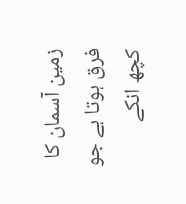زمین آسمان کا فرق ہوتا ہے جو کچھ انکے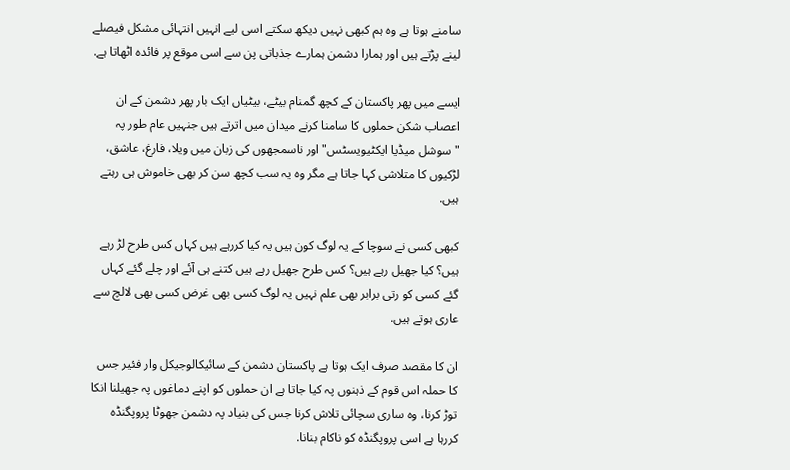سامنے ہوتا ہے وہ ہم کبھی نہیں دیکھ سکتے اسی لیے انہیں انتہائی مشکل فیصلے لینے پڑتے ہیں اور ہمارا دشمن ہمارے جذباتی پن سے اسی موقع پر فائدہ اٹھاتا ہے.

ایسے میں پھر پاکستان کے کچھ گمنام بیٹے، بیٹیاں ایک بار پھر دشمن کے ان اعصاب شکن حملوں کا سامنا کرنے میدان میں اترتے ہیں جنہیں عام طور پہ "سوشل میڈیا ایکٹیویسٹس" اور ناسمجھوں کی زبان میں ویلا، فارغ، عاشق، لڑکیوں کا متلاشی کہا جاتا ہے مگر وہ یہ سب کچھ سن کر بھی خاموش ہی رہتے ہیں.

کبھی کسی نے سوچا کے یہ لوگ کون ہیں یہ کیا کررہے ہیں کہاں کس طرح لڑ رہے ہیں؟ کیا جھیل رہے ہیں؟ کس طرح جھیل رہے ہیں کتنے ہی آئے اور چلے گئے کہاں گئے کسی کو رتی برابر بھی علم نہیں یہ لوگ کسی بھی غرض کسی بھی لالچ سے عاری ہوتے ہیں.

ان کا مقصد صرف ایک ہوتا ہے پاکستان دشمن کے سائیکالوجیکل وار فئیر جس کا حملہ اس قوم کے ذہنوں پہ کیا جاتا ہے ان حملوں کو اپنے دماغوں پہ جھیلنا انکا توڑ کرنا، وہ ساری سچائی تلاش کرنا جس کی بنیاد پہ دشمن جھوٹا پروپگنڈہ کررہا ہے اسی پروپگنڈہ کو ناکام بنانا.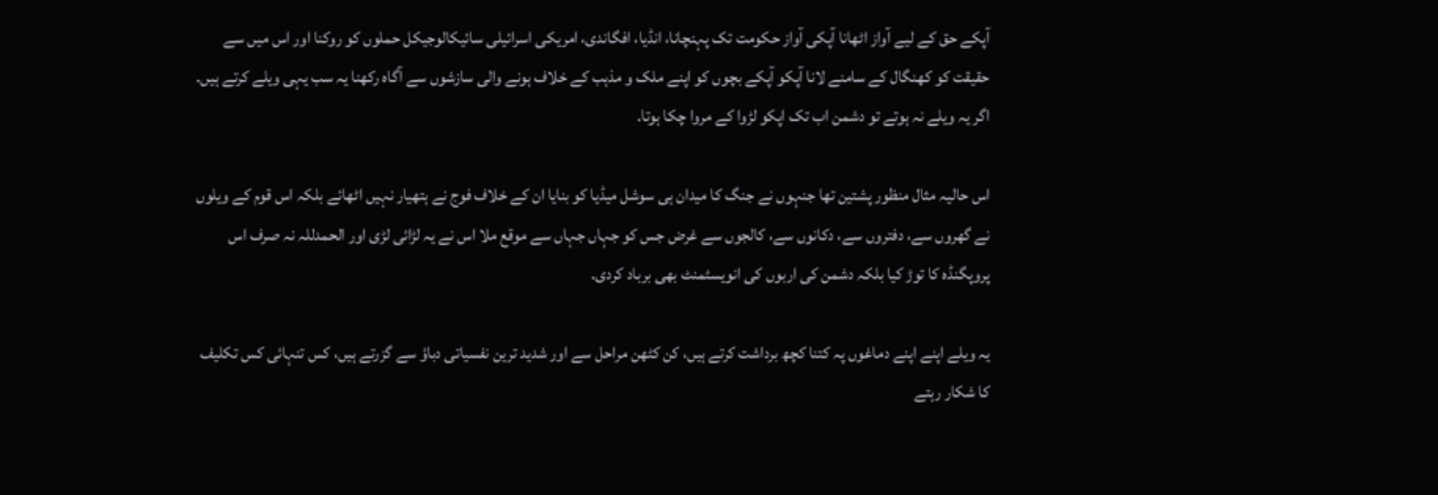آپکے حق کے لیے آواز اٹھانا آپکی آواز حکومت تک پہنچانا، انڈیا، افگاندی، امریکی اسرائیلی سائیکالوجیکل حملوں کو روکنا اور اس میں سے حقیقت کو کھنگال کے سامنے لانا آپکو آپکے بچوں کو اپنے ملک و مذہب کے خلاف ہونے والی سازشوں سے آگاہ رکھنا یہ سب یہی ویلے کرتے ہیں.
اگر یہ ویلے نہ ہوتے تو دشمن اب تک اپکو لڑوا کے مروا چکا ہوتا.

اس حالیہ مثال منظور پشتین تھا جنہوں نے جنگ کا میدان ہی سوشل میڈیا کو بنایا ان کے خلاف فوج نے ہتھیار نہیں اٹھائے بلکہ اس قوم کے ویلوں نے گھروں سے، دفتروں سے، دکانوں سے، کالجوں سے غرض جس کو جہاں جہاں سے موقع ملا اس نے یہ لڑائی لڑی اور الحمدللہ نہ صرف اس پروپگنڈہ کا توڑ کیا بلکہ دشمن کی اربوں کی انویسٹمنٹ بھی برباد کردی.

یہ ویلے اپنے اپنے دماغوں پہ کتنا کچھ برداشت کرتے ہیں، کن کٹھن مراحل سے اور شدید ترین نفسیاتی دباؤ سے گزرتے ہیں، کس تنہائی کس تکلیف کا شکار رہتے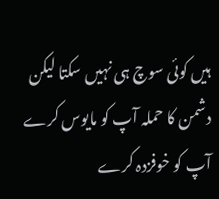ہیں کوئی سوچ ہی نہیں سکتا لیکن دشمن کا حملہ آپ کو مایوس کرے آپ کو خوفزدہ کرے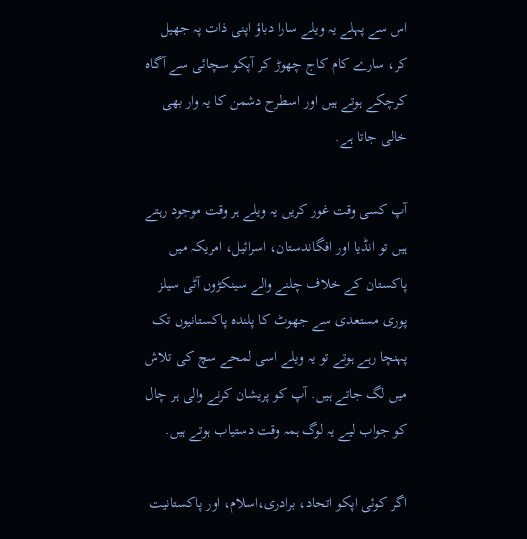اس سے پہلے یہ ویلے سارا دباؤ اپنی ذات پہ جھیل کر، سارے کام کاج چھوڑ کر آپکو سچائی سے آگاہ کرچکے ہوتے ہیں اور اسطرح دشمن کا یہ وار بھی خالی جاتا ہے.

آپ کسی وقت غور کریں یہ ویلے ہر وقت موجود رہتے ہیں تو انڈیا اور افگاندستان، اسرائیل، امریکہ میں پاکستان کے خلاف چلنے والے سینکڑوں آٹی سیلز پوری مستعدی سے جھوٹ کا پلندہ پاکستانیوں تک پہنچا رہے ہوتے تو یہ ویلے اسی لمحے سچ کی تلاش میں لگ جاتے ہیں. آپ کو پریشان کرنے والی ہر چال کو جواب لیے یہ لوگ ہمہ وقت دستیاب ہوتے ہیں.

اگر کوئی اپکو اتحاد، برادری،اسلام، اور پاکستانیت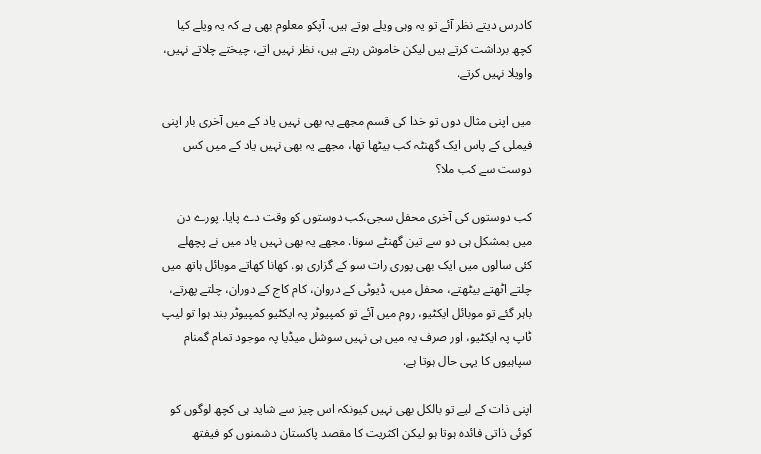کادرس دیتے نظر آئے تو یہ وہی ویلے ہوتے ہیں. آپکو معلوم بھی ہے کہ یہ ویلے کیا کچھ برداشت کرتے ہیں لیکن خاموش رہتے ہیں، نظر نہیں اتے، چیختے چلاتے نہیں، واویلا نہیں کرتے.

میں اپنی مثال دوں تو خدا کی قسم مجھے یہ بھی نہیں یاد کے میں آخری بار اپنی فیملی کے پاس ایک گھنٹہ کب بیٹھا تھا، مجھے یہ بھی نہیں یاد کے میں کس دوست سے کب ملا؟

کب دوستوں کی آخری محفل سجی،کب دوستوں کو وقت دے پایا. پورے دن میں بمشکل ہی دو سے تین گھنٹے سونا. مجھے یہ بھی نہیں یاد میں نے پچھلے کئی سالوں میں ایک بھی پوری رات سو کے گزاری ہو. کھانا کھاتے موبائل ہاتھ میں چلتے اٹھتے بیٹھتے، محفل میں، ڈیوٹی کے دروان، کام کاج کے دوران، چلتے پھرتے، باہر گئے تو موبائل ایکٹیو، روم میں آئے تو کمپیوٹر پہ ایکٹیو کمپیوٹر بند ہوا تو لیپ ٹاپ پہ ایکٹیو، اور صرف یہ میں ہی نہیں سوشل میڈیا پہ موجود تمام گمنام سپاہیوں کا یہی حال ہوتا ہے.

اپنی ذات کے لیے تو بالکل بھی نہیں کیونکہ اس چیز سے شاید ہی کچھ لوگوں کو کوئی ذاتی فائدہ ہوتا ہو لیکن اکثریت کا مقصد پاکستان دشمنوں کو فیفتھ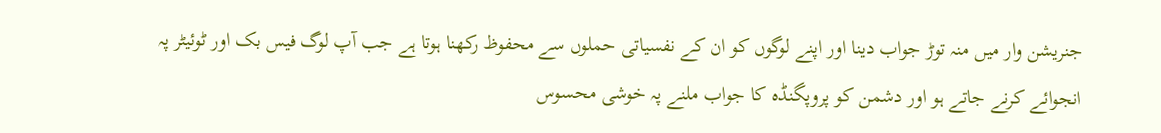جنریشن وار میں منہ توڑ جواب دینا اور اپنے لوگوں کو ان کے نفسیاتی حملوں سے محفوظ رکھنا ہوتا ہے جب آپ لوگ فیس بک اور ٹوئیٹر پہ انجوائے کرنے جاتے ہو اور دشمن کو پروپگنڈہ کا جواب ملنے پہ خوشی محسوس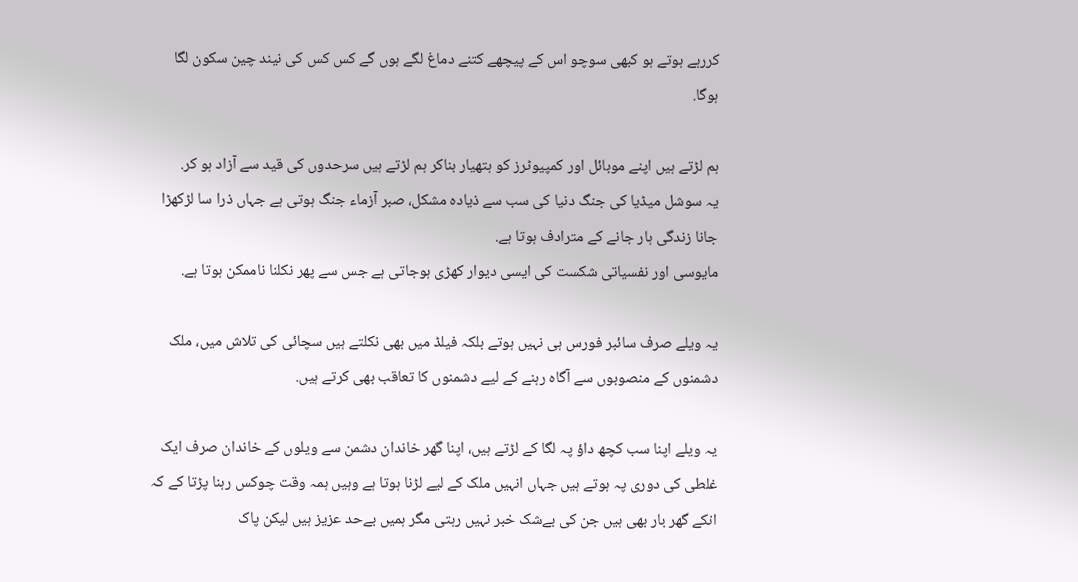کررہے ہوتے ہو کبھی سوچو اس کے پیچھے کتنے دماغ لگے ہوں گے کس کس کی نیند چین سکون لگا ہوگا.

ہم لڑتے ہیں اپنے موبائل اور کمپیوٹرز کو ہتھیار بناکر ہم لڑتے ہیں سرحدوں کی قید سے آزاد ہو کر.
یہ سوشل میڈیا کی جنگ دنیا کی سب سے ذیادہ مشکل، صبر آزماء جنگ ہوتی ہے جہاں ذرا سا لڑکھڑا جانا زندگی ہار جانے کے مترادف ہوتا ہے.
مایوسی اور نفسیاتی شکست کی ایسی دیوار کھڑی ہوجاتی ہے جس سے پھر نکلنا ناممکن ہوتا ہے.

یہ ویلے صرف سائبر فورس ہی نہیں ہوتے بلکہ فیلڈ میں بھی نکلتے ہیں سچائی کی تلاش میں، ملک دشمنوں کے منصوبوں سے آگاہ رہنے کے لیے دشمنوں کا تعاقب بھی کرتے ہیں.

یہ ویلے اپنا سب کچھ داؤ پہ لگا کے لڑتے ہیں، اپنا گھر خاندان دشمن سے ویلوں کے خاندان صرف ایک غلطی کی دوری پہ ہوتے ہیں جہاں انہیں ملک کے لیے لڑنا ہوتا ہے وہیں ہمہ وقت چوکس رہنا پڑتا کے کہ انکے گھر بار بھی ہیں جن کی بےشک خبر نہیں رہتی مگر ہمیں بےحد عزیز ہیں لیکن پاک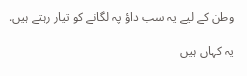وطن کے لیے یہ سب داؤ پہ لگانے کو تیار رہتے ہیں.

یہ کہاں ہیں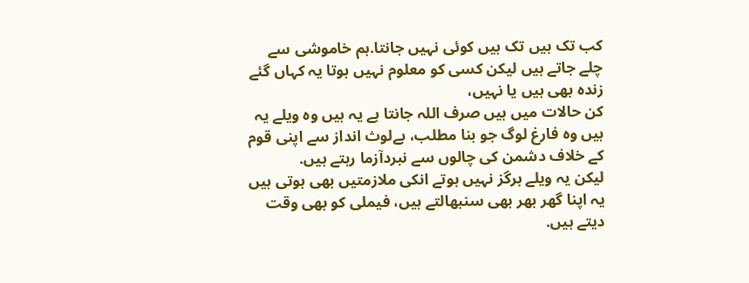کب تک ہیں تک ہیں کوئی نہیں جانتا.ہم خاموشی سے چلے جاتے ہیں لیکن کسی کو معلوم نہیں ہوتا یہ کہاں گئے زندہ بھی ہیں یا نہیں،
کن حالات میں ہیں صرف اللہ جانتا ہے یہ ہیں وہ ویلے یہ ہیں وہ فارغ لوگ جو بنا مطلب، بےلوث انداز سے اپنی قوم کے خلاف دشمن کی چالوں سے نبردآزما رہتے ہیں.
لیکن یہ ویلے ہرگز نہیں ہوتے انکی ملازمتیں بھی ہوتی ہیں یہ اپنا گھر بھر بھی سنبھالتے ہیں، فیملی کو بھی وقت دیتے ہیں.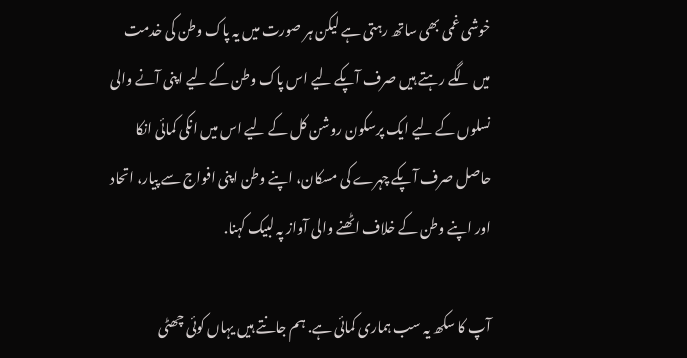خوشی غمی بھی ساتھ رہتی ہے لیکن ہر صورت میں یہ پاک وطن کی خدمت میں لگے رہتے ہیں صرف آپکے لیے اس پاک وطن کے لیے اپنی آنے والی نسلوں کے لیے ایک پرسکون روشن کل کے لیے اس میں انکی کمائی انکا حاصل صرف آپکے چہرے کی مسکان، اپنے وطن اپنی افواج سے پیار، اتحاد اور اپنے وطن کے خلاف اٹھنے والی آواز پہ لبیک کہنا.

آپ کا سکھ یہ سب ہماری کمائی ہے. ہم جانتے ہیں یہاں کوئی چھٹی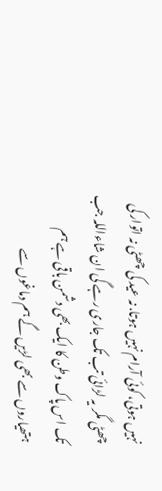نہیں ہوتی، کوئی آرام نہیں ہوتا. نہ عید کی چھٹی نہ اتوار کی چھٹی مگر یہ لڑائی تب تک جاری رہے گی ان شاءاللہ جب تک اس پاک وطن کا ایک بھی دشمن باقی ہے ہم ہتھیاروں سے بھی لڑیں گے ہم دماغوں سے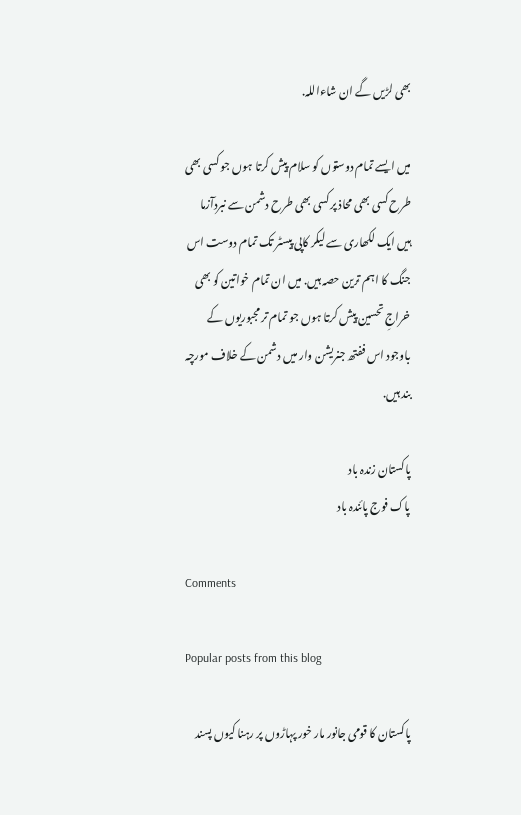بھی لڑیں گے ان شاءاللہ.

میں ایسے تمام دوستوں کو سلام پیش کرتا ہوں جو کسی بھی طرح کسی بھی محاذ پر کسی بھی طرح دشمن سے نبردآزما ہیں ایک لکھاری سے لیکر کاپی پیسٹر تک تمام دوست اس جنگ کا اہم ترین حصہ ہیں. میں ان تمام خواتین کو بھی خراجِ تحسین پیش کرتا ہوں جو تمام تر مجبوریوں کے باوجود اس ففتھ جنریشن وار میں دشمن کے خلاف مورچہ بند ہیں.

پاکستان زندہ باد
پاک فوج پائندہ باد

Comments

Popular posts from this blog

پاکستان کا قومی جانور مار خور پہاڑوں پر رہنا کیوں پسند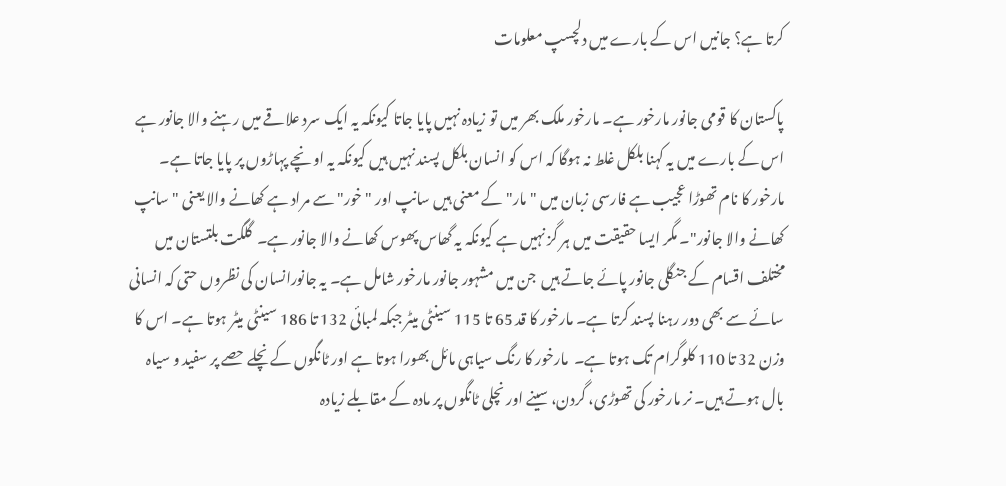کرتا ہے؟ جانیں اس کے بارے میں دلچسپ معلومات

پاکستان کا قومی جانور مارخور ہے۔ مارخور ملک بھر میں تو زیادہ نہیں پایا جاتا کیونکہ یہ ایک سرد علاقے میں رہنے والا جانور ہے اس کے بارے میں یہ کہنا بلکل غلط نہ ہوگا کہ اس کو انسان بلکل پسند نہیں ہیں کیونکہ یہ اونچے پہاڑوں پر پایا جاتا ہے۔  مارخور کا نام تھوڑا عجیب ہے فارسی زبان میں "مار" کے معنی ہیں سانپ اور " خور" سے مراد ہے کھانے والا یعنی " سانپ کھانے والا جانور"۔ مگر ایسا حقیقت میں ہر گز نہیں ہے کیونکہ یہ گھاس پھوس کھانے والا جانور ہے۔  گلگت بلتستان میں مختلف اقسام کے جنگلی جانور پائے جاتے ہیں  جن میں مشہور جانور مارخور شامل ہے۔ یہ جانورانسان کی نظروں حتی کہ انسانی سائے سے بھی دور رہنا پسند کرتا ہے۔ مارخور کا قد 65 تا 115 سینٹی میٹر جبکہ لمبائی 132 تا 186 سینٹی میٹر ہوتا ہے۔ اس کا وزن 32 تا 110 کلوگرام تک ہوتا ہے۔  مارخور کا رنگ سیاہی مائل بھورا ہوتا ہے اور ٹانگوں کے نچلے حصے پر سفید و سیاہ بال ہوتے ہیں۔ نر مارخور کی تھوڑی، گردن، سینے اور نچلی ٹانگوں پر مادہ کے مقابلے زیادہ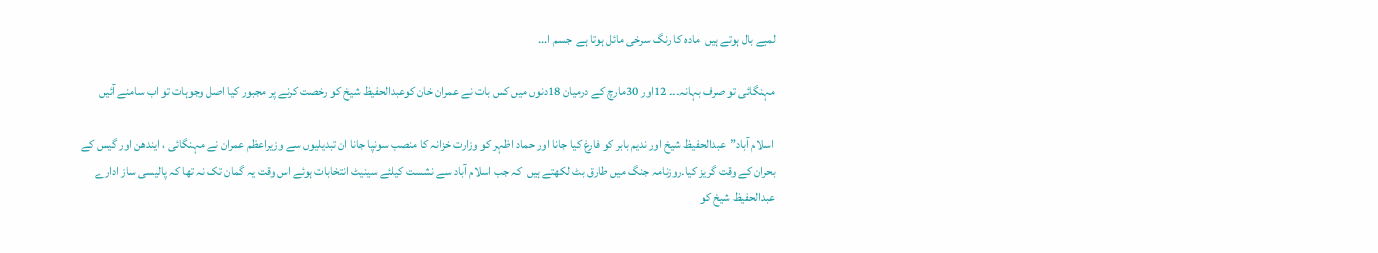لمبے بال ہوتے ہیں  مادہ کا رنگ سرخی مائل ہوتا ہے  جسم ا...

مہنگائی تو صرف بہانہ۔۔۔ 12اور 30مارچ کے درمیان 18دنوں میں کس بات نے عمران خان کوعبدالحفیظ شیخ کو رخصت کرنے پر مجبور کیا اصل وجوہات تو اب سامنے آئیں

 اسلام آباد”عبدالحفیظ شیخ اور ندیم بابر کو فارغ کیا جانا اور حماد اظہر کو وزارت خزانہ کا منصب سونپا جانا ان تبدیلیوں سے وزیراعظم عمران نے مہنگائی ، ایندھن اور گیس کے بحران کے وقت گریز کیا۔روزنامہ جنگ میں طارق بٹ لکھتے ہیں  کہ جب اسلام آباد سے نشست کیلئے سینیٹ انتخابات ہوئے اس وقت یہ گمان تک نہ تھا کہ پالیسی ساز ادارے عبدالحفیظ شیخ کو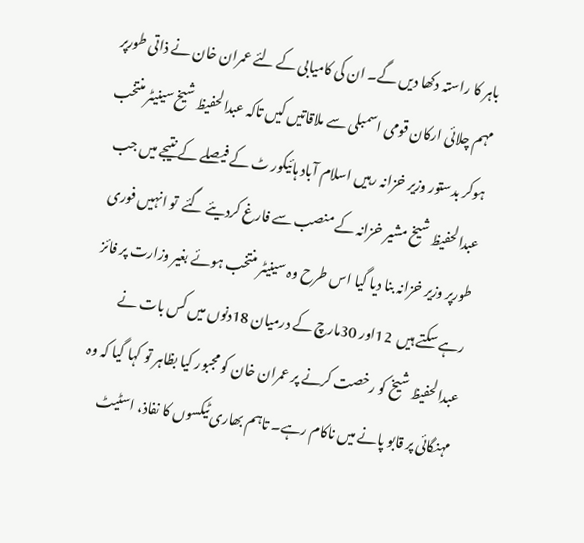باہر کا راستہ دکھا دیں گے۔ ان کی کامیابی کے لئے عمران خان نے ذاتی طورپر مہم چلائی ارکان قومی اسمبلی سے ملاقاتیں کیں تاکہ عبدالحفیظ شیخ سینیٹر منتخب ہوکر بدستور وزیر خزانہ رہیں اسلام آباد ہائیکور ٹ کے فیصلے کے نتیجے میں جب عبدالحفیظ شیخ مشیر خزانہ کے منصب سے فارغ کردیئے گئے  تو انہیں فوری طورپر وزیر خزانہ بنا دیا گیا اس طرح وہ سینیٹر منتخب ہوئے بغیر وزارت پر فائز رہے سکتے ہیں  12اور 30مارچ کے درمیان 18دنوں میں کس بات نے عبدالحفیظ شیخ کو رخصت کرنے پر عمران خان کو مجبور کیا بظاہر تو کہا گیا کہ وہ مہنگائی پر قابو پانے میں ناکام رہے۔ تاہم بھاری ٹیکسوں کا نفاذ، اسٹیٹ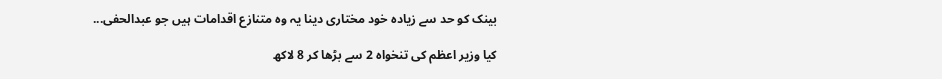بینک کو حد سے زیادہ خود مختاری دینا یہ وہ متنازع اقدامات ہیں جو عبدالحفی...

کیا وزیر اعظم کی تنخواہ 2 سے بڑھا کر 8 لاکھ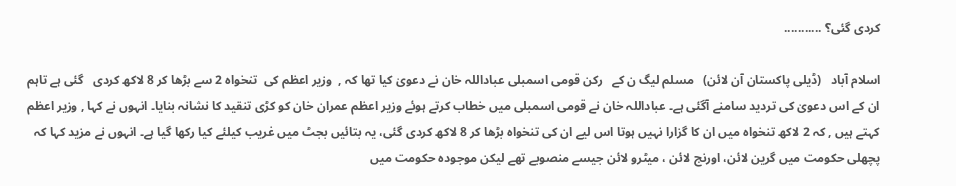کردی گئی؟ ...........

اسلام آباد   (ڈیلی پاکستان آن لائن)   مسلم لیگ ن کے   رکن قومی اسمبلی عباداللہ خان نے دعویٰ کیا تھا کہ ,  وزیر اعظم کی  تنخواہ 2 سے بڑھا کر 8 لاکھ کردی   گئی ہے تاہم ان کے اس دعویٰ کی تردید سامنے آگئی ہے۔ عباداللہ خان نے قومی اسمبلی میں خطاب کرتے ہوئے وزیر اعظم عمران خان کو کڑی تنقید کا نشانہ بنایا۔ انہوں نے کہا , وزیر اعظم کہتے ہیں , کہ 2 لاکھ تنخواہ میں ان کا گزارا نہیں ہوتا اس لیے ان کی تنخواہ بڑھا کر 8 لاکھ کردی گئی، یہ بتائیں بجٹ میں غریب کیلئے کیا رکھا گیا ہے۔ انہوں نے مزید کہا کہ پچھلی حکومت میں گرین لائن، اورنج لائن ، میٹرو لائن جیسے منصوبے تھے لیکن موجودہ حکومت میں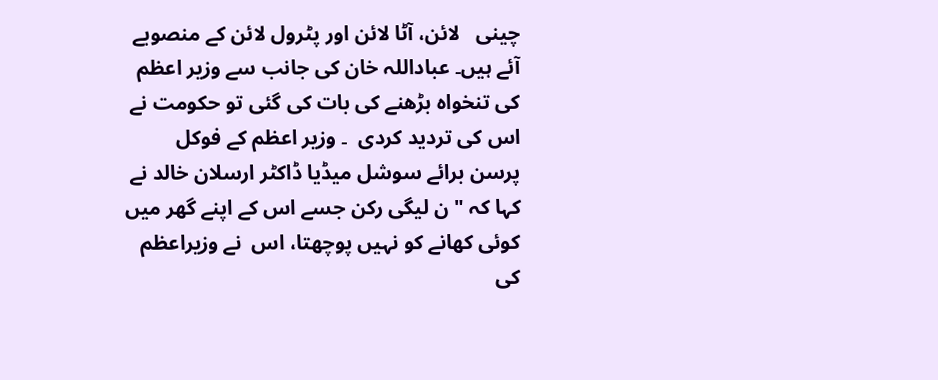چینی   لائن، آٹا لائن اور پٹرول لائن کے منصوبے آئے ہیں۔ عباداللہ خان کی جانب سے وزیر اعظم کی تنخواہ بڑھنے کی بات کی گئی تو حکومت نے اس کی تردید کردی  ۔ وزیر اعظم کے فوکل پرسن برائے سوشل میڈیا ڈاکٹر ارسلان خالد نے کہا کہ " ن لیگی رکن جسے اس کے اپنے گھر میں کوئی کھانے کو نہیں پوچھتا، اس  نے وزیراعظم کی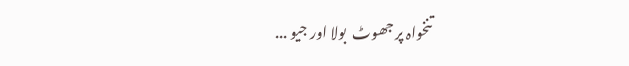تنخواہ پر جھوٹ  بولا اور جیو ...